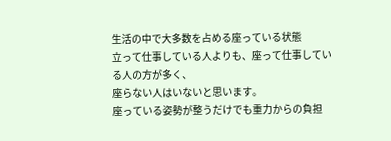生活の中で大多数を占める座っている状態
立って仕事している人よりも、座って仕事している人の方が多く、
座らない人はいないと思います。
座っている姿勢が整うだけでも重力からの負担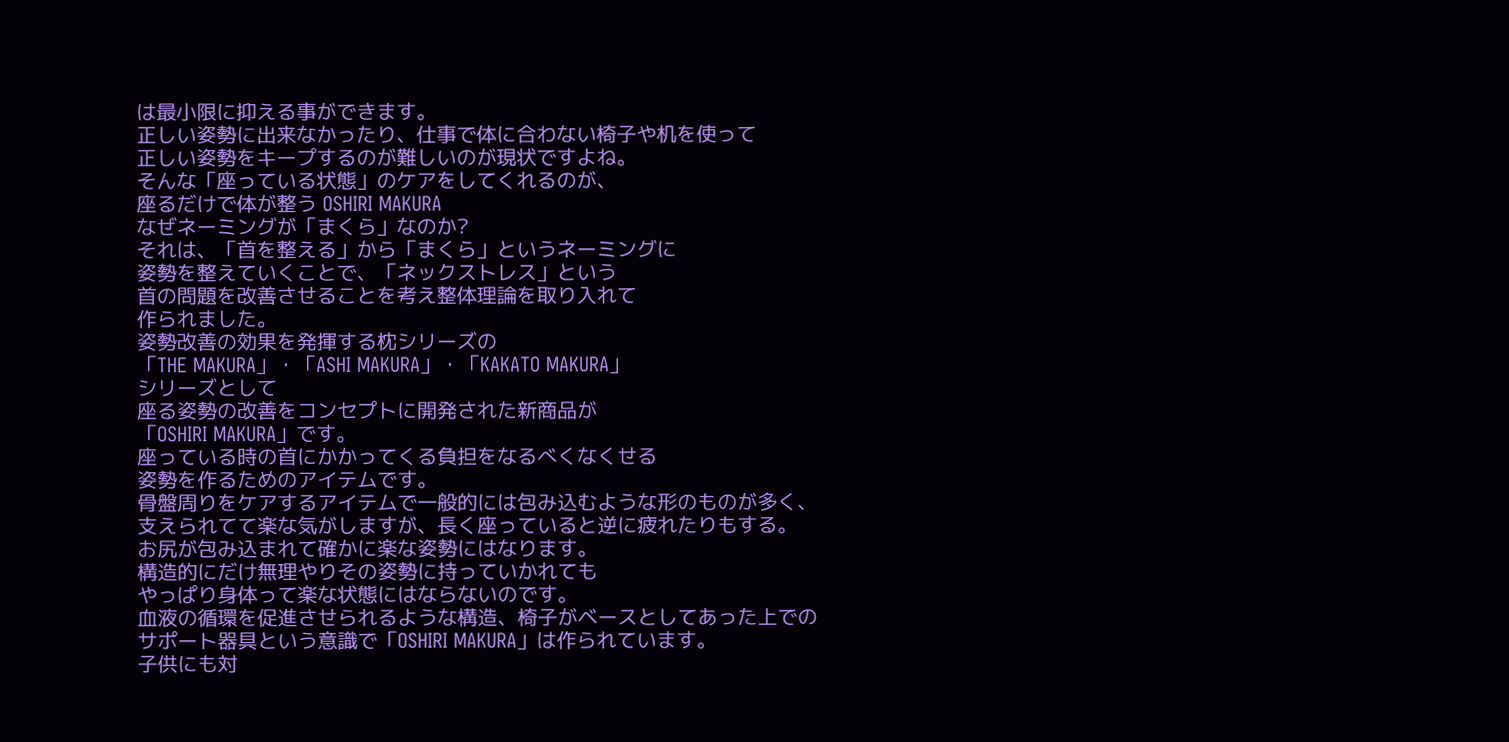は最小限に抑える事ができます。
正しい姿勢に出来なかったり、仕事で体に合わない椅子や机を使って
正しい姿勢をキープするのが難しいのが現状ですよね。
そんな「座っている状態」のケアをしてくれるのが、
座るだけで体が整う OSHIRI MAKURA
なぜネーミングが「まくら」なのか?
それは、「首を整える」から「まくら」というネーミングに
姿勢を整えていくことで、「ネックストレス」という
首の問題を改善させることを考え整体理論を取り入れて
作られました。
姿勢改善の効果を発揮する枕シリーズの
「THE MAKURA」・「ASHI MAKURA」・「KAKATO MAKURA」
シリーズとして
座る姿勢の改善をコンセプトに開発された新商品が
「OSHIRI MAKURA」です。
座っている時の首にかかってくる負担をなるべくなくせる
姿勢を作るためのアイテムです。
骨盤周りをケアするアイテムで一般的には包み込むような形のものが多く、
支えられてて楽な気がしますが、長く座っていると逆に疲れたりもする。
お尻が包み込まれて確かに楽な姿勢にはなります。
構造的にだけ無理やりその姿勢に持っていかれても
やっぱり身体って楽な状態にはならないのです。
血液の循環を促進させられるような構造、椅子がベースとしてあった上での
サポート器具という意識で「OSHIRI MAKURA」は作られています。
子供にも対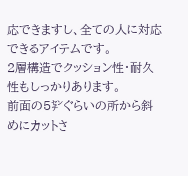応できますし、全ての人に対応できるアイテムです。
2層構造でクッション性・耐久性もしっかりあります。
前面の5㌢ぐらいの所から斜めにカットさ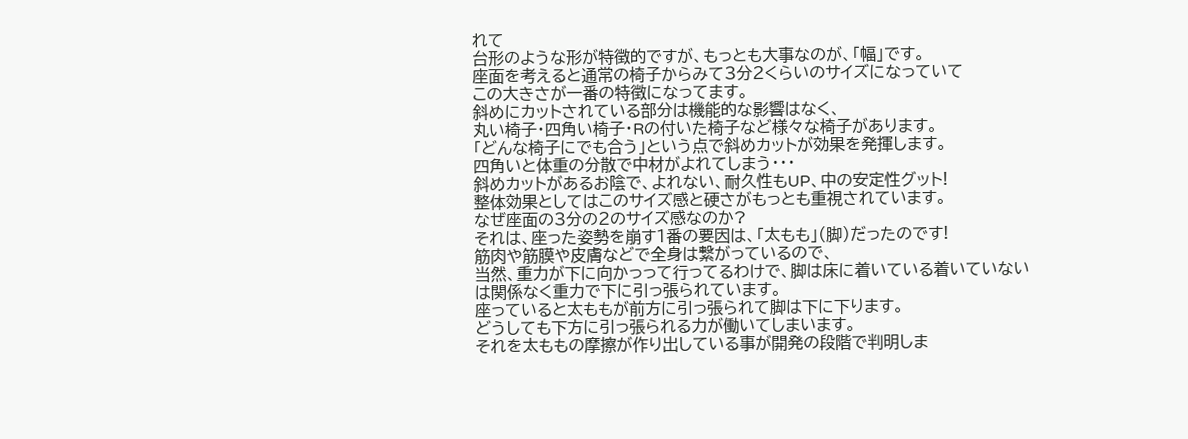れて
台形のような形が特徴的ですが、もっとも大事なのが、「幅」です。
座面を考えると通常の椅子からみて3分2くらいのサイズになっていて
この大きさが一番の特徴になってます。
斜めにカットされている部分は機能的な影響はなく、
丸い椅子・四角い椅子・Rの付いた椅子など様々な椅子があります。
「どんな椅子にでも合う」という点で斜めカットが効果を発揮します。
四角いと体重の分散で中材がよれてしまう・・・
斜めカットがあるお陰で、よれない、耐久性もUP、中の安定性グット!
整体効果としてはこのサイズ感と硬さがもっとも重視されています。
なぜ座面の3分の2のサイズ感なのか?
それは、座った姿勢を崩す1番の要因は、「太もも」(脚)だったのです!
筋肉や筋膜や皮膚などで全身は繋がっているので、
当然、重力が下に向かっって行ってるわけで、脚は床に着いている着いていない
は関係なく重力で下に引っ張られています。
座っていると太ももが前方に引っ張られて脚は下に下ります。
どうしても下方に引っ張られる力が働いてしまいます。
それを太ももの摩擦が作り出している事が開発の段階で判明しま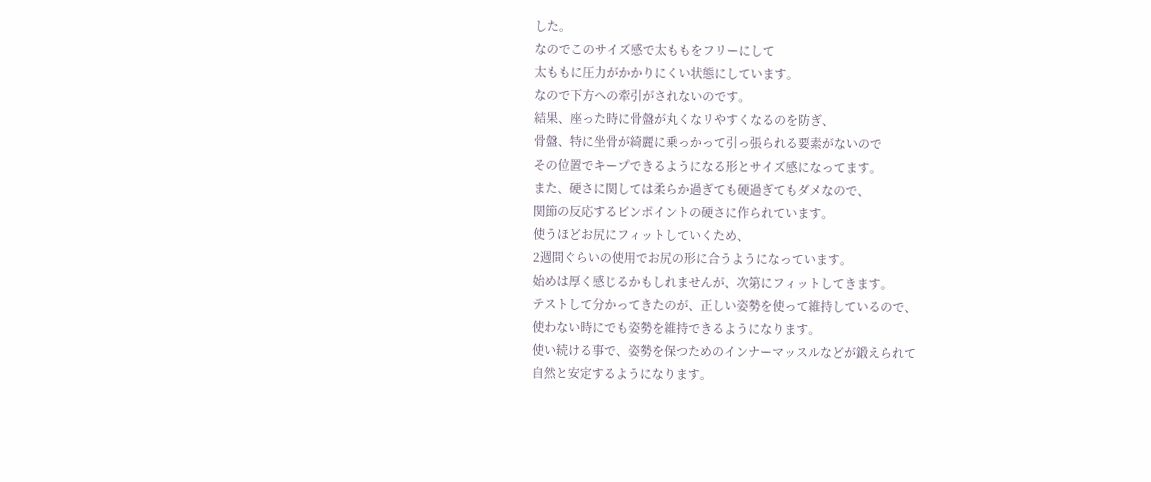した。
なのでこのサイズ感で太ももをフリーにして
太ももに圧力がかかりにくい状態にしています。
なので下方への牽引がされないのです。
結果、座った時に骨盤が丸くなリやすくなるのを防ぎ、
骨盤、特に坐骨が綺麗に乗っかって引っ張られる要素がないので
その位置でキープできるようになる形とサイズ感になってます。
また、硬さに関しては柔らか過ぎても硬過ぎてもダメなので、
関節の反応するピンポイントの硬さに作られています。
使うほどお尻にフィットしていくため、
2週間ぐらいの使用でお尻の形に合うようになっています。
始めは厚く感じるかもしれませんが、次第にフィットしてきます。
テストして分かってきたのが、正しい姿勢を使って維持しているので、
使わない時にでも姿勢を維持できるようになります。
使い続ける事で、姿勢を保つためのインナーマッスルなどが鍛えられて
自然と安定するようになります。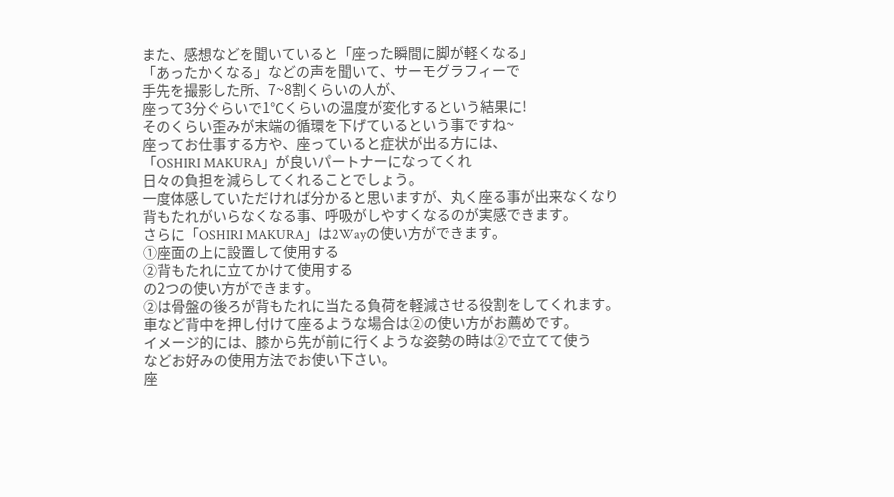また、感想などを聞いていると「座った瞬間に脚が軽くなる」
「あったかくなる」などの声を聞いて、サーモグラフィーで
手先を撮影した所、7~8割くらいの人が、
座って3分ぐらいで1℃くらいの温度が変化するという結果に!
そのくらい歪みが末端の循環を下げているという事ですね~
座ってお仕事する方や、座っていると症状が出る方には、
「OSHIRI MAKURA」が良いパートナーになってくれ
日々の負担を減らしてくれることでしょう。
一度体感していただければ分かると思いますが、丸く座る事が出来なくなり
背もたれがいらなくなる事、呼吸がしやすくなるのが実感できます。
さらに「OSHIRI MAKURA」は2Wayの使い方ができます。
①座面の上に設置して使用する
②背もたれに立てかけて使用する
の2つの使い方ができます。
②は骨盤の後ろが背もたれに当たる負荷を軽減させる役割をしてくれます。
車など背中を押し付けて座るような場合は②の使い方がお薦めです。
イメージ的には、膝から先が前に行くような姿勢の時は②で立てて使う
などお好みの使用方法でお使い下さい。
座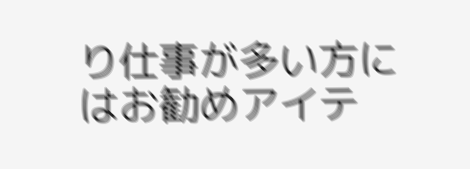り仕事が多い方にはお勧めアイテ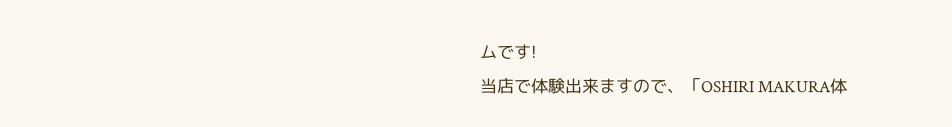ムです!
当店で体験出来ますので、「OSHIRI MAKURA体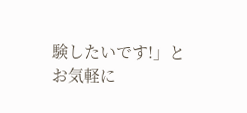験したいです!」と
お気軽に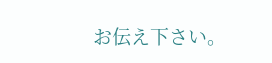お伝え下さい。